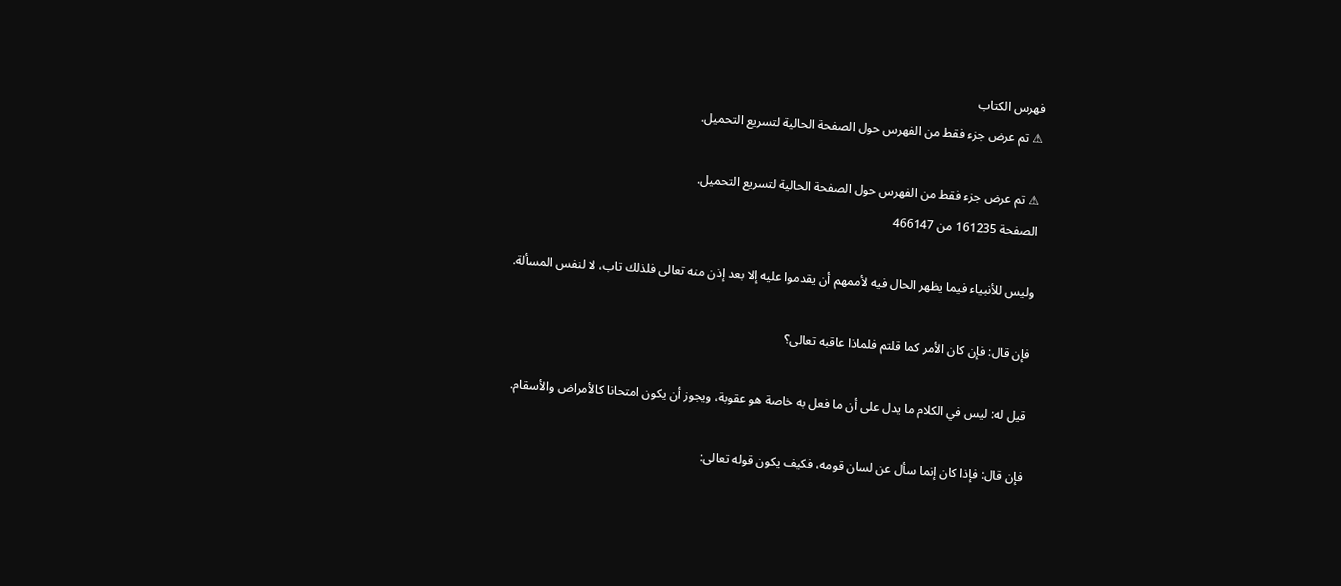فهرس الكتاب
⚠ تم عرض جزء فقط من الفهرس حول الصفحة الحالية لتسريع التحميل.

⚠ تم عرض جزء فقط من الفهرس حول الصفحة الحالية لتسريع التحميل.
الصفحة 161235 من 466147

وليس للأنبياء فيما يظهر الحال فيه لأممهم أن يقدموا عليه إلا بعد إذن منه تعالى فلذلك تاب، لا لنفس المسألة.

فإن قال: فإن كان الأمر كما قلتم فلماذا عاقبه تعالى؟

قيل له: ليس في الكلام ما يدل على أن ما فعل به خاصة هو عقوبة، ويجوز أن يكون امتحانا كالأمراض والأسقام.

فإن قال: فإذا كان إنما سأل عن لسان قومه، فكيف يكون قوله تعالى: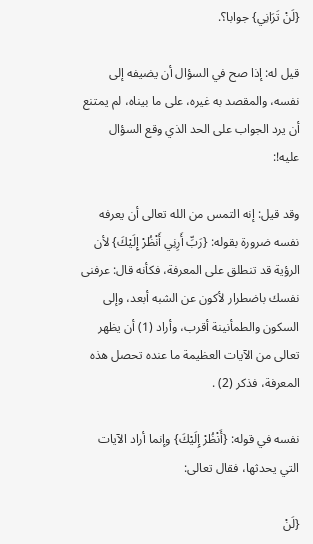{لَنْ تَرَانِي} جوابا؟.

قيل له: إذا صح في السؤال أن يضيفه إلى نفسه، والمقصد به غيره، على ما بيناه، لم يمتنع أن يرد الجواب على الحد الذي وقع السؤال عليه!:

وقد قيل: إنه التمس من الله تعالى أن يعرفه نفسه ضرورة بقوله: {رَبِّ أَرِنِي أَنْظُرْ إِلَيْكَ} لأن الرؤية قد تنطلق على المعرفة، فكأنه قال: عرفنى نفسك باضطرار لأكون عن الشبه أبعد، وإلى السكون والطمأنينة أقرب، وأراد (1) أن يظهر تعالى من الآيات العظيمة ما عنده تحصل هذه المعرفة، فذكر (2) .

نفسه في قوله: {أَنْظُرْ إِلَيْكَ} وإنما أراد الآيات التي يحدثها، فقال تعالى:

{لَنْ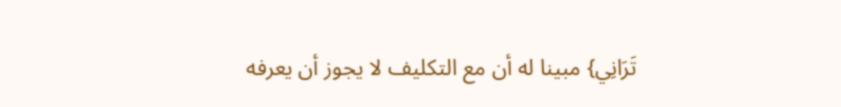تَرَانِي} مبينا له أن مع التكليف لا يجوز أن يعرفه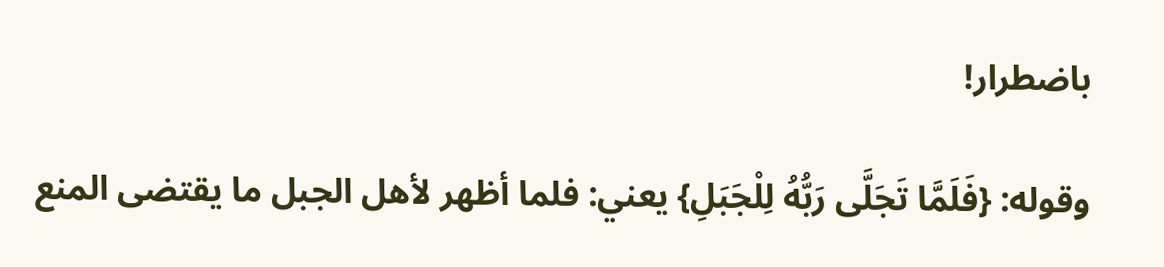باضطرار!

وقوله: {فَلَمَّا تَجَلَّى رَبُّهُ لِلْجَبَلِ} يعني: فلما أظهر لأهل الجبل ما يقتضى المنع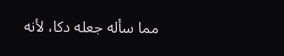مما سأله جعله دكا، لأنه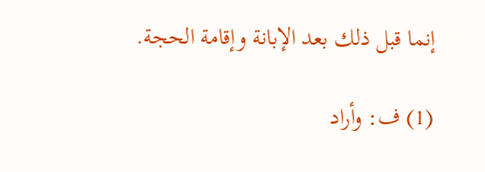إنما قبل ذلك بعد الإبانة وإقامة الحجة.

(1) ف: وأراد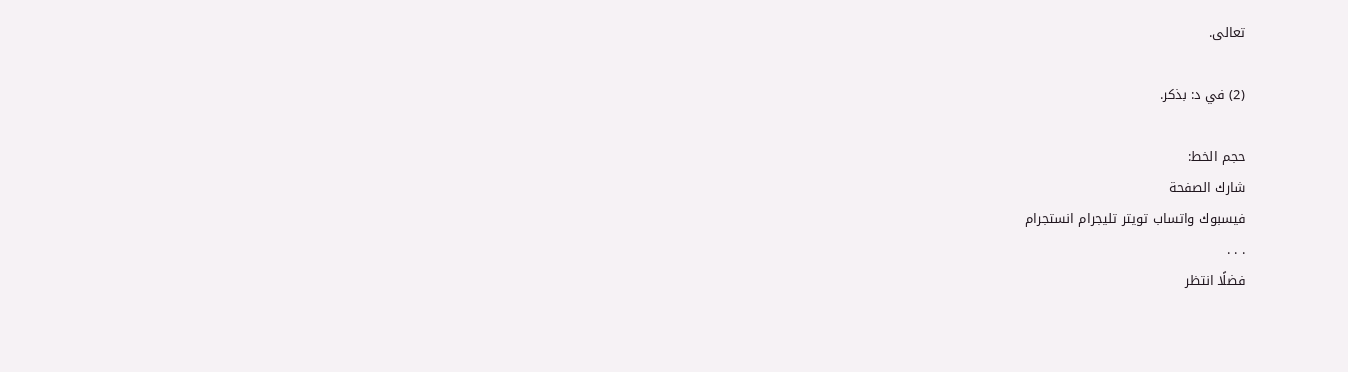تعالى.

(2) في د: بذكر.

حجم الخط:
شارك الصفحة
فيسبوك واتساب تويتر تليجرام انستجرام
. . .
فضلًا انتظر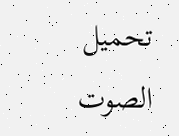تحميل الصوت